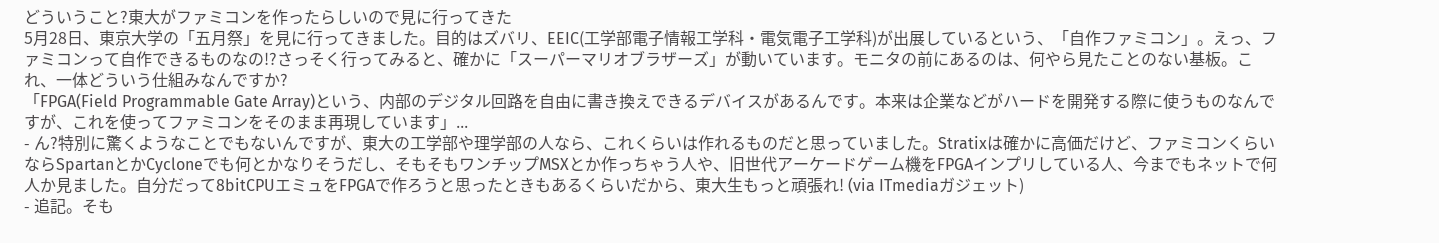どういうこと?東大がファミコンを作ったらしいので見に行ってきた
5月28日、東京大学の「五月祭」を見に行ってきました。目的はズバリ、EEIC(工学部電子情報工学科・電気電子工学科)が出展しているという、「自作ファミコン」。えっ、ファミコンって自作できるものなの!?さっそく行ってみると、確かに「スーパーマリオブラザーズ」が動いています。モニタの前にあるのは、何やら見たことのない基板。これ、一体どういう仕組みなんですか?
「FPGA(Field Programmable Gate Array)という、内部のデジタル回路を自由に書き換えできるデバイスがあるんです。本来は企業などがハードを開発する際に使うものなんですが、これを使ってファミコンをそのまま再現しています」...
- ん?特別に驚くようなことでもないんですが、東大の工学部や理学部の人なら、これくらいは作れるものだと思っていました。Stratixは確かに高価だけど、ファミコンくらいならSpartanとかCycloneでも何とかなりそうだし、そもそもワンチップMSXとか作っちゃう人や、旧世代アーケードゲーム機をFPGAインプリしている人、今までもネットで何人か見ました。自分だって8bitCPUエミュをFPGAで作ろうと思ったときもあるくらいだから、東大生もっと頑張れ! (via ITmediaガジェット)
- 追記。そも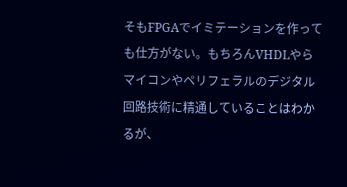そもFPGAでイミテーションを作っても仕方がない。もちろんVHDLやらマイコンやペリフェラルのデジタル回路技術に精通していることはわかるが、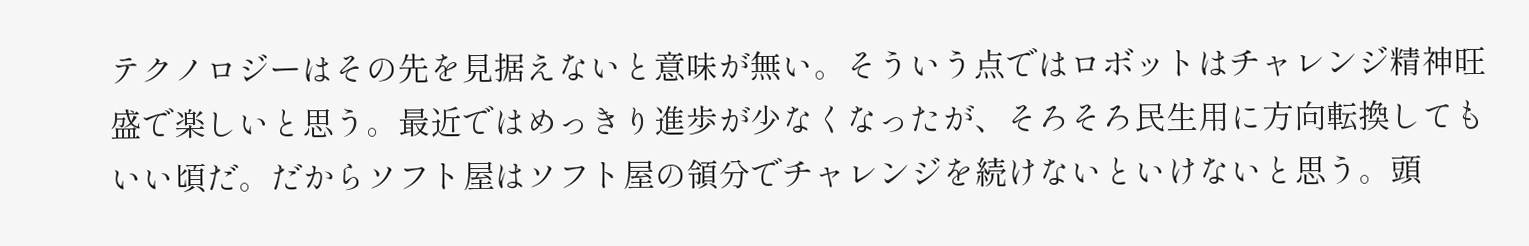テクノロジーはその先を見据えないと意味が無い。そういう点ではロボットはチャレンジ精神旺盛で楽しいと思う。最近ではめっきり進歩が少なくなったが、そろそろ民生用に方向転換してもいい頃だ。だからソフト屋はソフト屋の領分でチャレンジを続けないといけないと思う。頭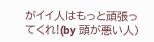がイイ人はもっと頑張ってくれ!(by 頭が悪い人)